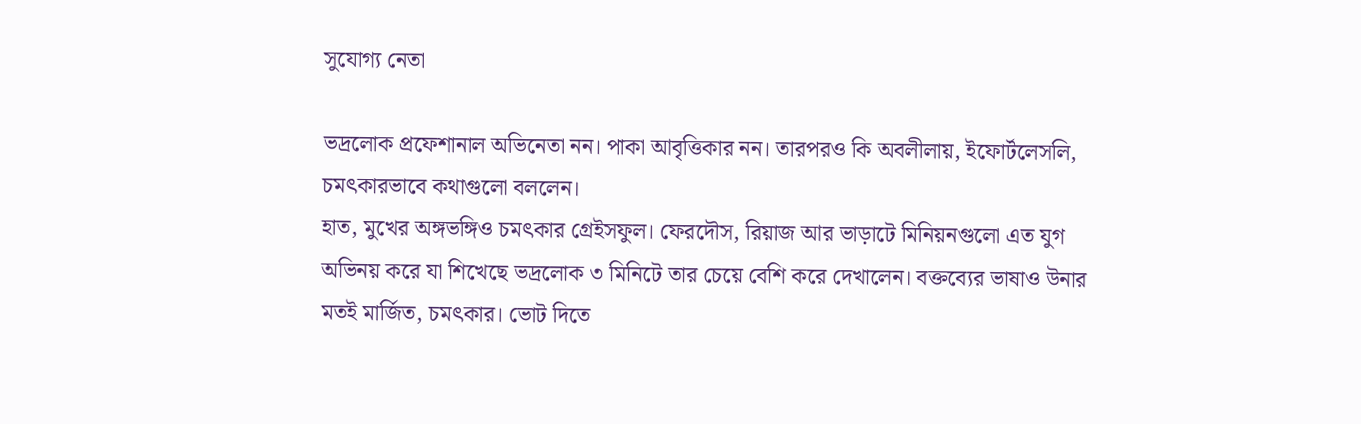সুযোগ্য নেতা

ভদ্রলোক প্রফেশানাল অভিনেতা নন। পাকা আবৃত্তিকার নন। তারপরও কি অবলীলায়, ইফোর্টলেসলি, চমৎকারভাবে কথাগুলো বললেন।
হাত, মুখের অঙ্গভঙ্গিও চমৎকার গ্রেইসফুল। ফেরদৌস, রিয়াজ আর ভাড়াটে মিনিয়নগুলো এত যুগ অভিনয় করে যা শিখেছে ভদ্রলোক ৩ মিনিটে তার চেয়ে বেশি করে দেখালেন। বক্তব্যের ভাষাও উনার মতই মার্জিত, চমৎকার। ভোট দিতে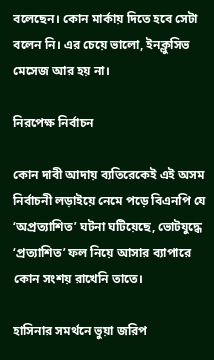বলেছেন। কোন মার্কায় দিতে হবে সেটা বলেন নি। এর চেয়ে ভালো, ইনক্লুসিভ মেসেজ আর হয় না।

নিরপেক্ষ নির্বাচন

কোন দাবী আদায় ব্যতিরেকেই এই অসম নির্বাচনী লড়াইয়ে নেমে পড়ে বিএনপি যে ‘অপ্রত্যাশিত’ ঘটনা ঘটিয়েছে, ভোটযুদ্ধে ‘প্রত্যাশিত’ ফল নিয়ে আসার ব্যাপারে কোন সংশয় রাখেনি তাতে।

হাসিনার সমর্থনে ভুয়া জরিপ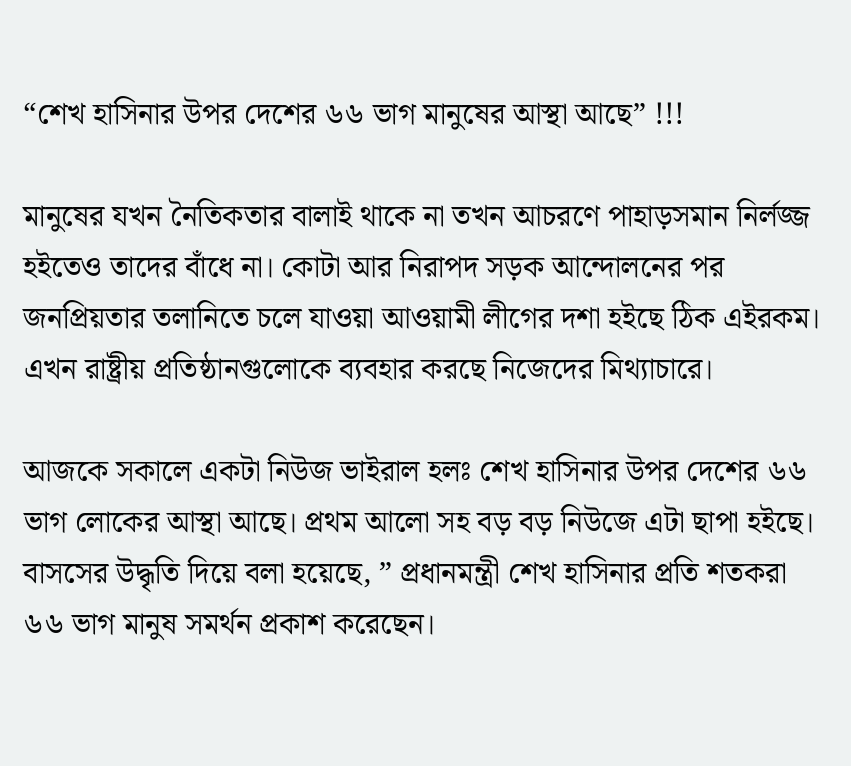“শেখ হাসিনার উপর দেশের ৬৬ ভাগ মানুষের আস্থা আছে” !!!

মানুষের যখন নৈতিকতার বালাই থাকে না তখন আচরণে পাহাড়সমান নির্লজ্জ হইতেও তাদের বাঁধে না। কোটা আর নিরাপদ সড়ক আন্দোলনের পর জনপ্রিয়তার তলানিতে চলে যাওয়া আওয়ামী লীগের দশা হইছে ঠিক এইরকম। এখন রাষ্ট্রীয় প্রতিষ্ঠানগুলোকে ব্যবহার করছে নিজেদের মিথ্যাচারে।

আজকে সকালে একটা নিউজ ভাইরাল হলঃ শেখ হাসিনার উপর দেশের ৬৬ ভাগ লোকের আস্থা আছে। প্রথম আলো সহ বড় বড় নিউজে এটা ছাপা হইছে। বাসসের উদ্ধৃতি দিয়ে বলা হয়েছে, ” প্রধানমন্ত্রী শেখ হাসিনার প্রতি শতকরা ৬৬ ভাগ মানুষ সমর্থন প্রকাশ করেছেন।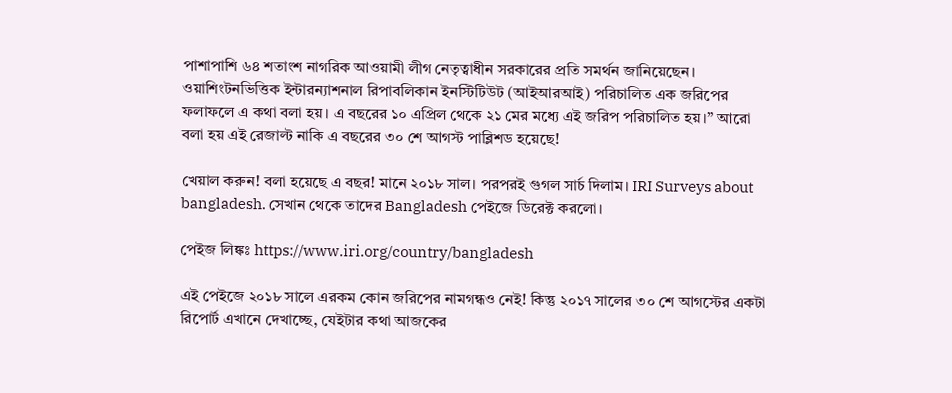পাশাপাশি ৬৪ শতাংশ নাগরিক আওয়ামী লীগ নেতৃত্বাধীন সরকারের প্রতি সমর্থন জানিয়েছেন। ওয়াশিংটনভিত্তিক ইন্টারন্যাশনাল রিপাবলিকান ইনস্টিটিউট (আইআরআই) পরিচালিত এক জরিপের ফলাফলে এ কথা বলা হয়। এ বছরের ১০ এপ্রিল থেকে ২১ মের মধ্যে এই জরিপ পরিচালিত হয়।” আরো বলা হয় এই রেজাল্ট নাকি এ বছরের ৩০ শে আগস্ট পাব্লিশড হয়েছে!

খেয়াল করুন! বলা হয়েছে এ বছর! মানে ২০১৮ সাল। পরপরই গুগল সার্চ দিলাম। IRI Surveys about bangladesh. সেখান থেকে তাদের Bangladesh পেইজে ডিরেক্ট করলো।

পেইজ লিঙ্কঃ https://www.iri.org/country/bangladesh

এই পেইজে ২০১৮ সালে এরকম কোন জরিপের নামগন্ধও নেই! কিন্তু ২০১৭ সালের ৩০ শে আগস্টের একটা রিপোর্ট এখানে দেখাচ্ছে, যেইটার কথা আজকের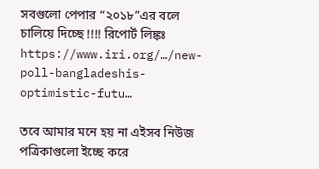সবগুলো পেপার “২০১৮”এর বলে চালিয়ে দিচ্ছে !!!! রিপোর্ট লিঙ্কঃ https://www.iri.org/…/new-poll-bangladeshis-optimistic-futu…

তবে আমার মনে হয় না এইসব নিউজ পত্রিকাগুলো ইচ্ছে করে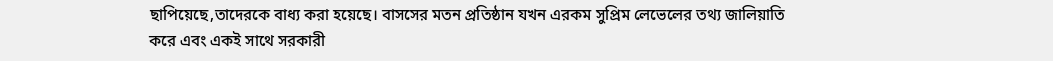ছাপিয়েছে,তাদেরকে বাধ্য করা হয়েছে। বাসসের মতন প্রতিষ্ঠান যখন এরকম সুপ্রিম লেভেলের তথ্য জালিয়াতি করে এবং একই সাথে সরকারী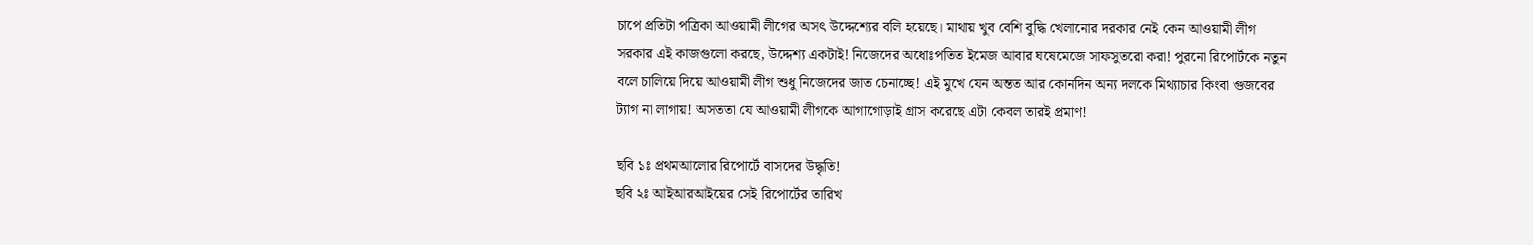চাপে প্রতিটা পত্রিকা আওয়ামী লীগের অসৎ উদ্দেশ্যের বলি হয়েছে। মাথায় খুব বেশি বুদ্ধি খেলানোর দরকার নেই কেন আওয়ামী লীগ সরকার এই কাজগুলো করছে, উদ্দেশ্য একটাই! নিজেদের অধোঃপতিত ইমেজ আবার ঘষেমেজে সাফসুতরো করা! পুরনো রিপোর্টকে নতুন বলে চালিয়ে দিয়ে আওয়ামী লীগ শুধু নিজেদের জাত চেনাচ্ছে! এই মুখে যেন অন্তত আর কোনদিন অন্য দলকে মিথ্যাচার কিংবা গুজবের ট্যাগ না লাগায়! অসততা যে আওয়ামী লীগকে আগাগোড়াই গ্রাস করেছে এটা কেবল তারই প্রমাণ!

ছবি ১ঃ প্রথমআলোর রিপোর্টে বাসদের উদ্ধৃতি!
ছবি ২ঃ আইআরআইয়ের সেই রিপোর্টের তারিখ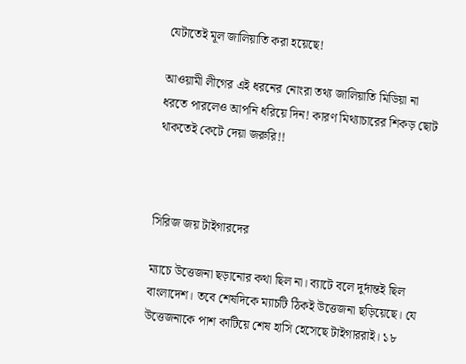যেটাতেই মূল জালিয়াতি করা হয়েছে!

আওয়ামী লীগের এই ধরনের নোংরা তথ্য জালিয়াতি মিডিয়া না ধরতে পারলেও আপনি ধরিয়ে দিন! কারণ মিথ্যাচারের শিকড় ছোট থাকতেই কেটে দেয়া জরুরি!!



সিরিজ জয় টাইগারদের

ম্যাচে উত্তেজনা ছড়ানোর কথা ছিল না। ব্যাটে বলে দুর্দান্তই ছিল বাংলাদেশ। তবে শেষদিকে ম্যাচটি ঠিকই উত্তেজনা ছড়িয়েছে। যে উত্তেজনাকে পাশ কাটিয়ে শেষ হাসি হেসেছে টাইগাররাই। ১৮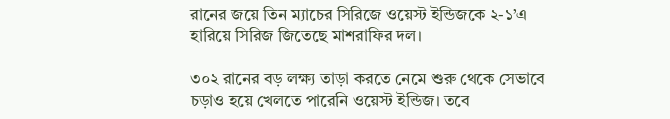রানের জয়ে তিন ম্যাচের সিরিজে ওয়েস্ট ইন্ডিজকে ২-১’এ হারিয়ে সিরিজ জিতেছে মাশরাফির দল।

৩০২ রানের বড় লক্ষ্য তাড়া করতে নেমে শুরু থেকে সেভাবে চড়াও হয়ে খেলতে পারেনি ওয়েস্ট ইন্ডিজ। তবে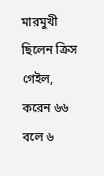মারমুখী ছিলেন ক্রিস গেইল, করেন ৬৬ বলে ৬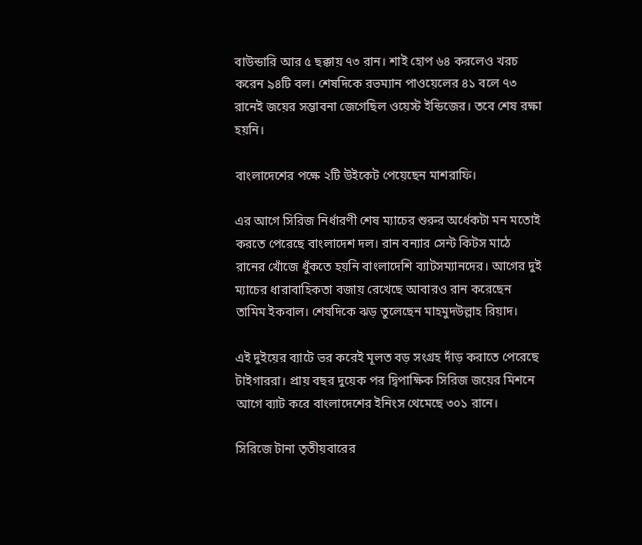বাউন্ডারি আর ৫ ছক্কায় ৭৩ রান। শাই হোপ ৬৪ করলেও খরচ করেন ৯৪টি বল। শেষদিকে রভম্যান পাওয়েলের ৪১ বলে ৭৩ রানেই জয়ের সম্ভাবনা জেগেছিল ওয়েস্ট ইন্ডিজের। তবে শেষ রক্ষা হয়নি।

বাংলাদেশের পক্ষে ২টি উইকেট পেয়েছেন মাশরাফি।

এর আগে সিরিজ নির্ধারণী শেষ ম্যাচের শুরুর অর্ধেকটা মন মতোই করতে পেরেছে বাংলাদেশ দল। রান বন্যার সেন্ট কিটস মাঠে রানের খোঁজে ধুঁকতে হয়নি বাংলাদেশি ব্যাটসম্যানদের। আগের দুই ম্যাচের ধারাবাহিকতা বজায় রেখেছে আবারও রান করেছেন তামিম ইকবাল। শেষদিকে ঝড় তুলেছেন মাহমুদউল্লাহ রিয়াদ।

এই দুইয়ের ব্যাটে ভর করেই মূলত বড় সংগ্রহ দাঁড় করাতে পেরেছে টাইগাররা। প্রায় বছর দুয়েক পর দ্বিপাক্ষিক সিরিজ জয়ের মিশনে আগে ব্যাট করে বাংলাদেশের ইনিংস থেমেছে ৩০১ রানে।

সিরিজে টানা তৃতীয়বারের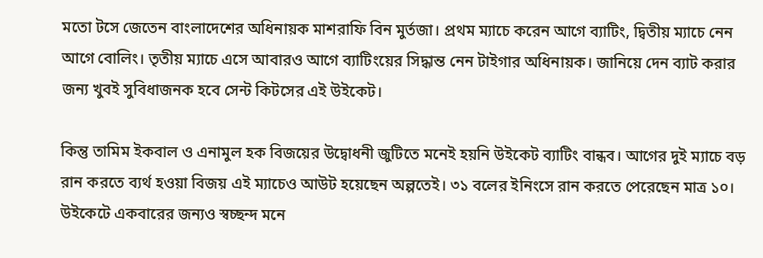মতো টসে জেতেন বাংলাদেশের অধিনায়ক মাশরাফি বিন মুর্তজা। প্রথম ম্যাচে করেন আগে ব্যাটিং, দ্বিতীয় ম্যাচে নেন আগে বোলিং। তৃতীয় ম্যাচে এসে আবারও আগে ব্যাটিংয়ের সিদ্ধান্ত নেন টাইগার অধিনায়ক। জানিয়ে দেন ব্যাট করার জন্য খুবই সুবিধাজনক হবে সেন্ট কিটসের এই উইকেট।

কিন্তু তামিম ইকবাল ও এনামুল হক বিজয়ের উদ্বোধনী জুটিতে মনেই হয়নি উইকেট ব্যাটিং বান্ধব। আগের দুই ম্যাচে বড় রান করতে ব্যর্থ হওয়া বিজয় এই ম্যাচেও আউট হয়েছেন অল্পতেই। ৩১ বলের ইনিংসে রান করতে পেরেছেন মাত্র ১০। উইকেটে একবারের জন্যও স্বচ্ছন্দ মনে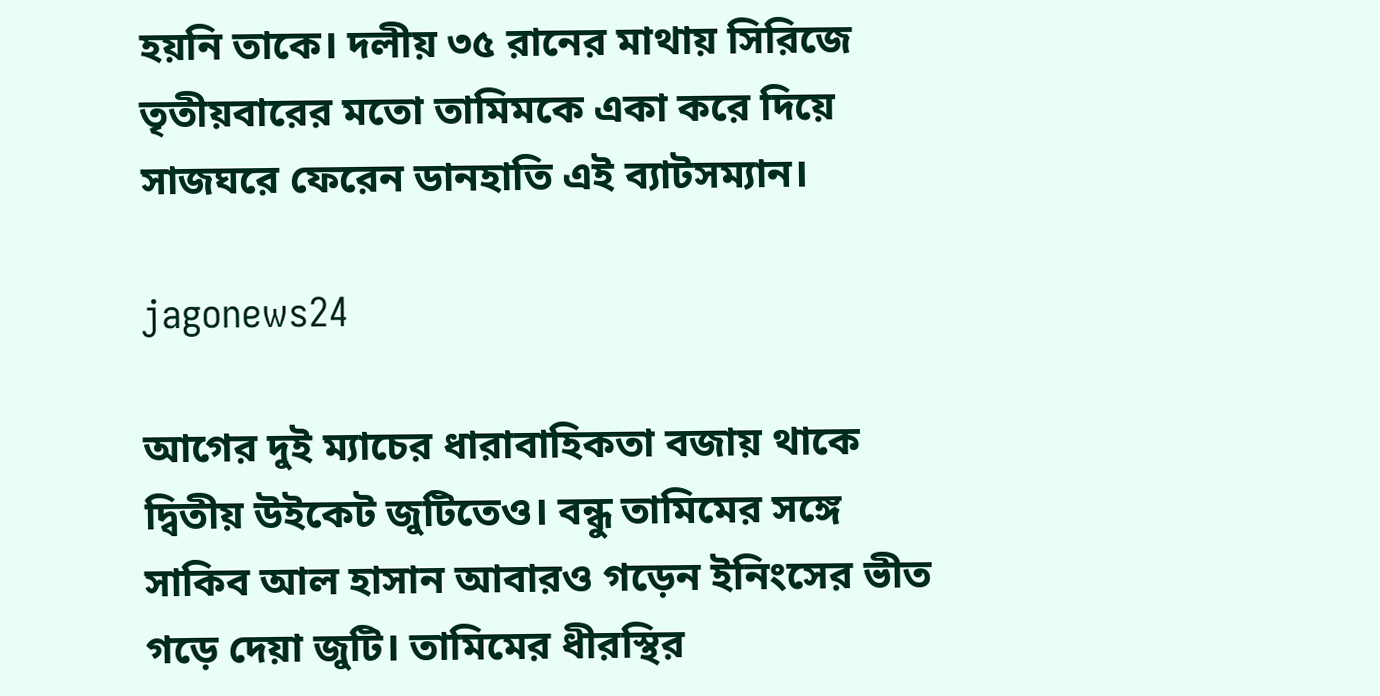হয়নি তাকে। দলীয় ৩৫ রানের মাথায় সিরিজে তৃতীয়বারের মতো তামিমকে একা করে দিয়ে সাজঘরে ফেরেন ডানহাতি এই ব্যাটসম্যান।

jagonews24

আগের দুই ম্যাচের ধারাবাহিকতা বজায় থাকে দ্বিতীয় উইকেট জুটিতেও। বন্ধু তামিমের সঙ্গে সাকিব আল হাসান আবারও গড়েন ইনিংসের ভীত গড়ে দেয়া জুটি। তামিমের ধীরস্থির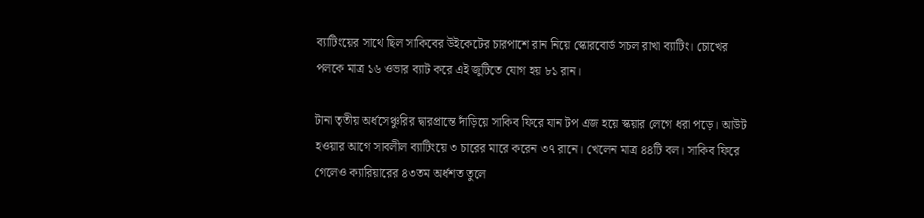ব্যাটিংয়ের সাথে ছিল সাকিবের উইকেটের চারপাশে রান নিয়ে স্কোরবোর্ড সচল রাখা ব্যাটিং। চোখের পলকে মাত্র ১৬ ওভার ব্যাট করে এই জুটিতে যোগ হয় ৮১ রান।

টানা তৃতীয় অর্ধসেঞ্চুরির দ্বারপ্রান্তে দাঁড়িয়ে সাকিব ফিরে যান টপ এজ হয়ে স্কয়ার লেগে ধরা পড়ে। আউট হওয়ার আগে সাবলীল ব্যাটিংয়ে ৩ চারের মারে করেন ৩৭ রানে। খেলেন মাত্র ৪৪টি বল। সাকিব ফিরে গেলেও ক্যারিয়ারের ৪৩তম অর্ধশত তুলে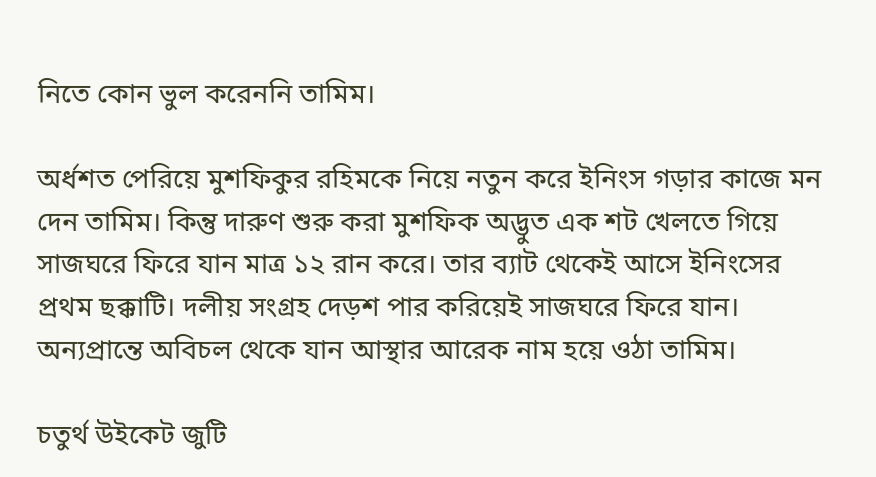নিতে কোন ভুল করেননি তামিম।

অর্ধশত পেরিয়ে মুশফিকুর রহিমকে নিয়ে নতুন করে ইনিংস গড়ার কাজে মন দেন তামিম। কিন্তু দারুণ শুরু করা মুশফিক অদ্ভুত এক শট খেলতে গিয়ে সাজঘরে ফিরে যান মাত্র ১২ রান করে। তার ব্যাট থেকেই আসে ইনিংসের প্রথম ছক্কাটি। দলীয় সংগ্রহ দেড়শ পার করিয়েই সাজঘরে ফিরে যান। অন্যপ্রান্তে অবিচল থেকে যান আস্থার আরেক নাম হয়ে ওঠা তামিম।

চতুর্থ উইকেট জুটি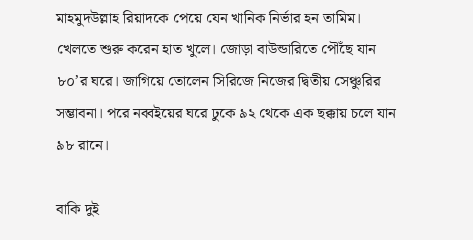মাহমুদউল্লাহ রিয়াদকে পেয়ে যেন খানিক নির্ভার হন তামিম। খেলতে শুরু করেন হাত খুলে। জোড়া বাউন্ডারিতে পৌঁছে যান ৮০’র ঘরে। জাগিয়ে তোলেন সিরিজে নিজের দ্বিতীয় সেঞ্চুরির সম্ভাবনা। পরে নব্বইয়ের ঘরে ঢুকে ৯২ থেকে এক ছক্কায় চলে যান ৯৮ রানে।

বাকি দুই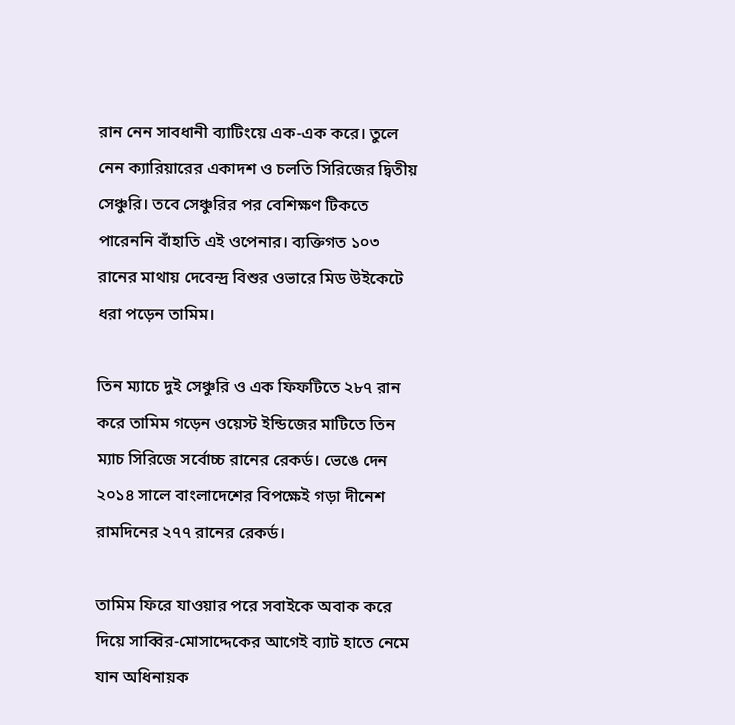রান নেন সাবধানী ব্যাটিংয়ে এক-এক করে। তুলে নেন ক্যারিয়ারের একাদশ ও চলতি সিরিজের দ্বিতীয় সেঞ্চুরি। তবে সেঞ্চুরির পর বেশিক্ষণ টিকতে পারেননি বাঁহাতি এই ওপেনার। ব্যক্তিগত ১০৩ রানের মাথায় দেবেন্দ্র বিশুর ওভারে মিড উইকেটে ধরা পড়েন তামিম।

তিন ম্যাচে দুই সেঞ্চুরি ও এক ফিফটিতে ২৮৭ রান করে তামিম গড়েন ওয়েস্ট ইন্ডিজের মাটিতে তিন ম্যাচ সিরিজে সর্বোচ্চ রানের রেকর্ড। ভেঙে দেন ২০১৪ সালে বাংলাদেশের বিপক্ষেই গড়া দীনেশ রামদিনের ২৭৭ রানের রেকর্ড।

তামিম ফিরে যাওয়ার পরে সবাইকে অবাক করে দিয়ে সাব্বির-মোসাদ্দেকের আগেই ব্যাট হাতে নেমে যান অধিনায়ক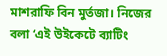মাশরাফি বিন মুর্তজা। নিজের বলা ‘এই উইকেটে ব্যাটিং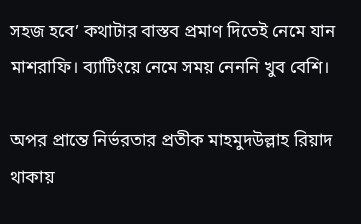সহজ হবে’ কথাটার বাস্তব প্রমাণ দিতেই নেমে যান মাশরাফি। ব্যাটিংয়ে নেমে সময় নেননি খুব বেশি।

অপর প্রান্তে নির্ভরতার প্রতীক মাহমুদউল্লাহ রিয়াদ থাকায়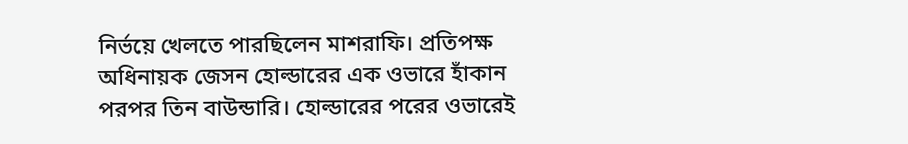নির্ভয়ে খেলতে পারছিলেন মাশরাফি। প্রতিপক্ষ অধিনায়ক জেসন হোল্ডারের এক ওভারে হাঁকান পরপর তিন বাউন্ডারি। হোল্ডারের পরের ওভারেই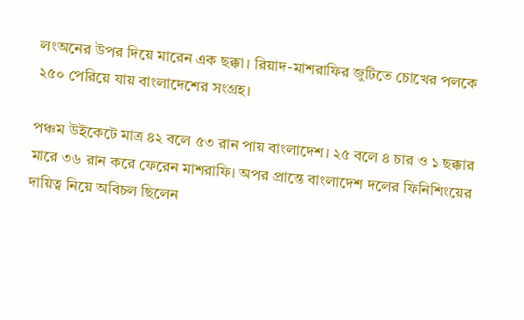লংঅনের উপর দিয়ে মারেন এক ছক্কা। রিয়াদ-মাশরাফির জুটিতে চোখের পলকে ২৫০ পেরিয়ে যায় বাংলাদেশের সংগ্রহ।

পঞ্চম উইকেটে মাত্র ৪২ বলে ৫৩ রান পায় বাংলাদেশ। ২৫ বলে ৪ চার ও ১ ছক্কার মারে ৩৬ রান করে ফেরেন মাশরাফি। অপর প্রান্তে বাংলাদেশ দলের ফিনিশিংয়ের দায়িত্ব নিয়ে অবিচল ছিলেন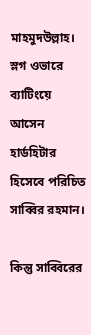মাহমুদউল্লাহ। স্লগ ওভারে ব্যাটিংয়ে আসেন হার্ডহিটার হিসেবে পরিচিত সাব্বির রহমান।

কিন্তু সাব্বিরের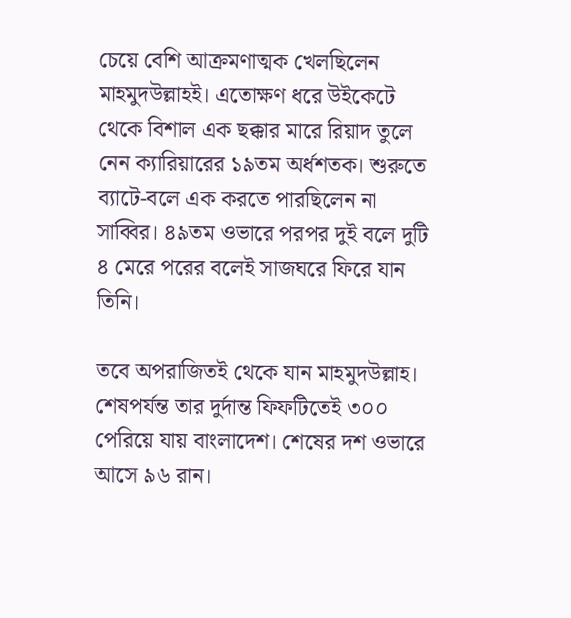চেয়ে বেশি আক্রমণাত্মক খেলছিলেন মাহমুদউল্লাহই। এতোক্ষণ ধরে উইকেটে থেকে বিশাল এক ছক্কার মারে রিয়াদ তুলে নেন ক্যারিয়ারের ১৯তম অর্ধশতক। শুরুতে ব্যাটে-বলে এক করতে পারছিলেন না সাব্বির। ৪৯তম ওভারে পরপর দুই বলে দুটি ৪ মেরে পরের বলেই সাজঘরে ফিরে যান তিনি।

তবে অপরাজিতই থেকে যান মাহমুদউল্লাহ। শেষপর্যন্ত তার দুর্দান্ত ফিফটিতেই ৩০০ পেরিয়ে যায় বাংলাদেশ। শেষের দশ ওভারে আসে ৯৬ রান।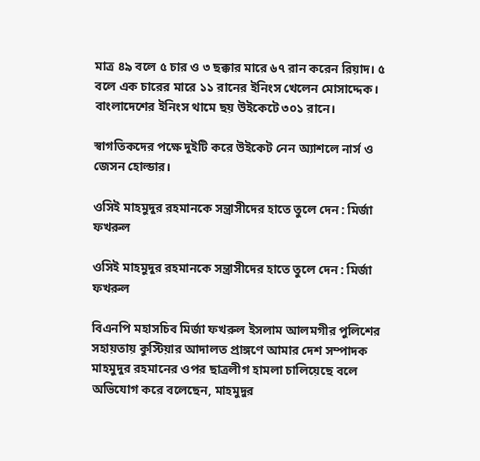মাত্র ৪৯ বলে ৫ চার ও ৩ ছক্কার মারে ৬৭ রান করেন রিয়াদ। ৫ বলে এক চারের মারে ১১ রানের ইনিংস খেলেন মোসাদ্দেক। বাংলাদেশের ইনিংস থামে ছয় উইকেটে ৩০১ রানে।

স্বাগতিকদের পক্ষে দুইটি করে উইকেট নেন অ্যাশলে নার্স ও জেসন হোল্ডার।

ওসিই মাহমুদুর রহমানকে সন্ত্রাসীদের হাতে তুলে দেন : মির্জা ফখরুল

ওসিই মাহমুদুর রহমানকে সন্ত্রাসীদের হাতে তুলে দেন : মির্জা ফখরুল

বিএনপি মহাসচিব মির্জা ফখরুল ইসলাম আলমগীর পুলিশের সহায়তায় কুস্টিয়ার আদালত প্রাঙ্গণে আমার দেশ সম্পাদক মাহমুদুর রহমানের ওপর ছাত্রলীগ হামলা চালিয়েছে বলে অভিযোগ করে বলেছেন, মাহমুদুর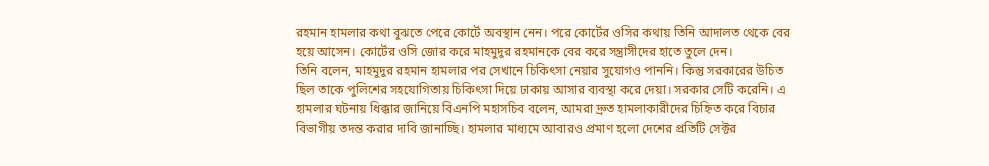রহমান হামলার কথা বুঝতে পেরে কোর্টে অবস্থান নেন। পরে কোর্টের ওসির কথায় তিনি আদালত থেকে বের হয়ে আসেন। কোর্টের ওসি জোর করে মাহমুদুর রহমানকে বের করে সন্ত্রাসীদের হাতে তুলে দেন।
তিনি বলেন, মাহমুদুর রহমান হামলার পর সেখানে চিকিৎসা নেয়ার সুযোগও পাননি। কিন্তু সরকারের উচিত ছিল তাকে পুলিশের সহযোগিতায় চিকিৎসা দিয়ে ঢাকায় আসার ব্যবস্থা করে দেয়া। সরকার সেটি করেনি। এ হামলার ঘটনায় ধিক্কার জানিয়ে বিএনপি মহাসচিব বলেন, আমরা দ্রুত হামলাকারীদের চিহ্নিত করে বিচার বিভাগীয় তদন্ত করার দাবি জানাচ্ছি। হামলার মাধ্যমে আবারও প্রমাণ হলো দেশের প্রতিটি সেক্টর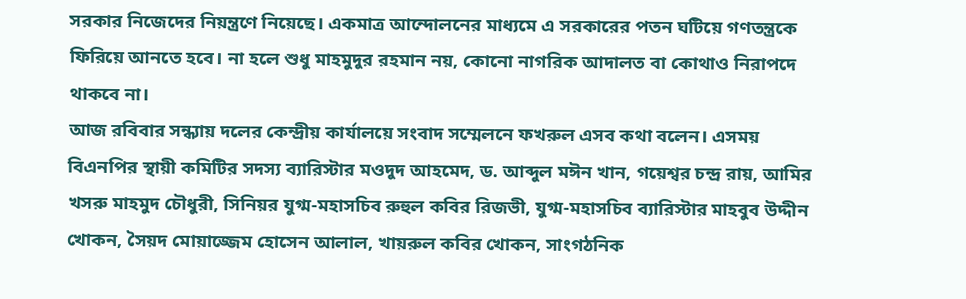সরকার নিজেদের নিয়ন্ত্রণে নিয়েছে। একমাত্র আন্দোলনের মাধ্যমে এ সরকারের পতন ঘটিয়ে গণতন্ত্রকে ফিরিয়ে আনতে হবে। না হলে শুধু মাহমুদুর রহমান নয়, কোনো নাগরিক আদালত বা কোথাও নিরাপদে থাকবে না।
আজ রবিবার সন্ধ্যায় দলের কেন্দ্রীয় কার্যালয়ে সংবাদ সম্মেলনে ফখরুল এসব কথা বলেন। এসময় বিএনপির স্থায়ী কমিটির সদস্য ব্যারিস্টার মওদুদ আহমেদ, ড. আব্দুল মঈন খান, গয়েশ্বর চন্দ্র রায়, আমির খসরু মাহমুদ চৌধুরী, সিনিয়র যুগ্ম-মহাসচিব রুহুল কবির রিজভী, যুগ্ম-মহাসচিব ব্যারিস্টার মাহবুব উদ্দীন খোকন, সৈয়দ মোয়াজ্জেম হোসেন আলাল, খায়রুল কবির খোকন, সাংগঠনিক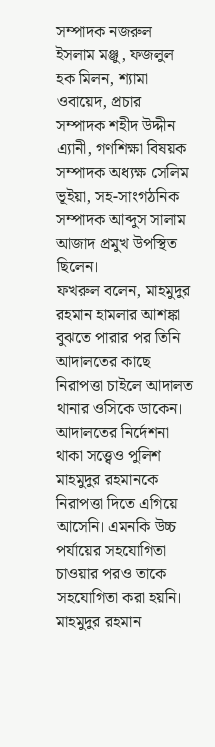সম্পাদক নজরুল ইসলাম মঞ্জু, ফজলুল হক মিলন, শ্যামা ওবায়েদ, প্রচার সম্পাদক শহীদ উদ্দীন এ্যানী, গণশিক্ষা বিষয়ক সম্পাদক অধ্যক্ষ সেলিম ভূইয়া, সহ-সাংগঠনিক সম্পাদক আব্দুস সালাম আজাদ প্রমুখ উপস্থিত ছিলেন।
ফখরুল বলেন, মাহমুদুর রহমান হামলার আশঙ্কা বুঝতে পারার পর তিনি আদালতের কাছে নিরাপত্তা চাইলে আদালত থানার ওসিকে ডাকেন। আদালতের নির্দেশনা থাকা সত্ত্বেও পুলিশ মাহমুদুর রহমানকে নিরাপত্তা দিতে এগিয়ে আসেনি। এমনকি উচ্চ পর্যায়ের সহযোগিতা চাওয়ার পরও তাকে সহযোগিতা করা হয়নি। মাহমুদুর রহমান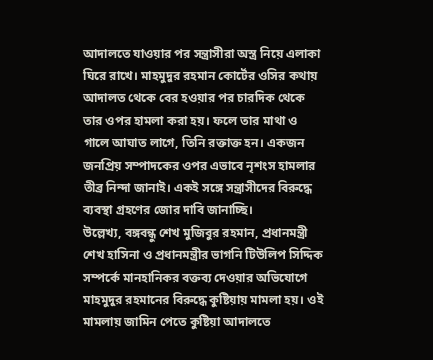আদালতে যাওয়ার পর সন্ত্রাসীরা অস্ত্র নিয়ে এলাকা ঘিরে রাখে। মাহমুদুর রহমান কোর্টের ওসির কথায় আদালত থেকে বের হওয়ার পর চারদিক থেকে তার ওপর হামলা করা হয়। ফলে তার মাথা ও গালে আঘাত লাগে, তিনি রক্তাক্ত হন। একজন জনপ্রিয় সম্পাদকের ওপর এভাবে নৃশংস হামলার তীব্র নিন্দা জানাই। একই সঙ্গে সন্ত্রাসীদের বিরুদ্ধে ব্যবস্থা গ্রহণের জোর দাবি জানাচ্ছি।
উল্লেখ্য, বঙ্গবন্ধু শেখ মুজিবুর রহমান, প্রধানমন্ত্রী শেখ হাসিনা ও প্রধানমন্ত্রীর ভাগনি টিউলিপ সিদ্দিক সম্পর্কে মানহানিকর বক্তব্য দেওয়ার অভিযোগে মাহমুদুর রহমানের বিরুদ্ধে কুষ্টিয়ায় মামলা হয়। ওই মামলায় জামিন পেতে কুষ্টিয়া আদালতে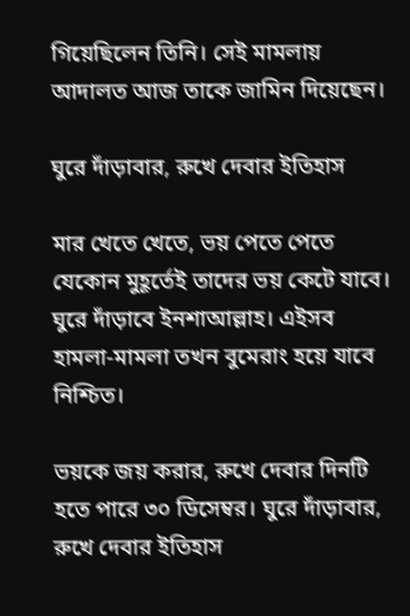গিয়েছিলেন তিনি। সেই মামলায় আদালত আজ তাকে জামিন দিয়েছেন।

ঘুরে দাঁড়াবার, রুখে দেবার ইতিহাস

মার খেতে খেতে, ভয় পেতে পেতে যেকোন মুহূর্তেই তাদের ভয় কেটে যাবে। ঘুরে দাঁড়াবে ইনশাআল্লাহ। এইসব হামলা-মামলা তখন বুমেরাং হয়ে যাবে নিশ্চিত।

ভয়কে জয় করার, রুখে দেবার দিনটি হতে পারে ৩০ ডিসেম্বর। ঘুরে দাঁড়াবার, রুখে দেবার ইতিহাস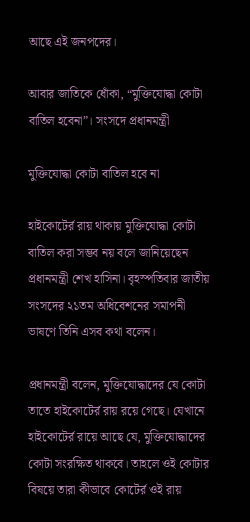আছে এই জনপদের।

আবার জাতিকে ধোঁকা, “মুক্তিযোদ্ধা কোটা বাতিল হবেনা”। সংসদে প্রধানমন্ত্রী

মুক্তিযোদ্ধা কোটা বাতিল হবে না

হাইকোটের্র রায় থাকায় মুক্তিযোদ্ধা কোটা বাতিল করা সম্ভব নয় বলে জানিয়েছেন প্রধানমন্ত্রী শেখ হাসিনা। বৃহস্পতিবার জাতীয় সংসদের ২১তম অধিবেশনের সমাপনী ভাষণে তিনি এসব কথা বলেন।

প্রধানমন্ত্রী বলেন, মুক্তিযোদ্ধাদের যে কোটা তাতে হাইকোটের্র রায় রয়ে গেছে। যেখানে হাইকোটের্র রায়ে আছে যে, মুক্তিযোদ্ধাদের কোটা সংরক্ষিত থাকবে। তাহলে ওই কোটার বিষয়ে তারা কীভাবে কোটের্র ওই রায়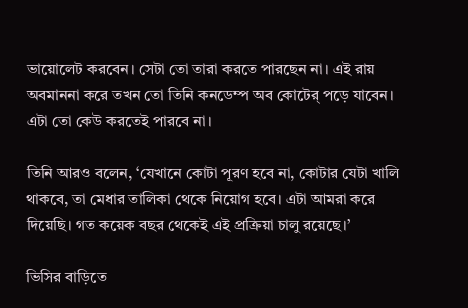ভায়োলেট করবেন। সেটা তো তারা করতে পারছেন না। এই রায় অবমাননা করে তখন তো তিনি কনডেম্প অব কোটের্ পড়ে যাবেন। এটা তো কেউ করতেই পারবে না।

তিনি আরও বলেন, ‘যেখানে কোটা পূরণ হবে না, কোটার যেটা খালি থাকবে, তা মেধার তালিকা থেকে নিয়োগ হবে। এটা আমরা করে দিয়েছি। গত কয়েক বছর থেকেই এই প্রক্রিয়া চালু রয়েছে।’

ভিসির বাড়িতে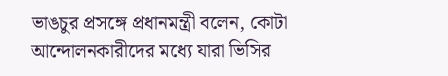ভাঙচুর প্রসঙ্গে প্রধানমন্ত্রী বলেন, কোটা আন্দোলনকারীদের মধ্যে যারা ভিসির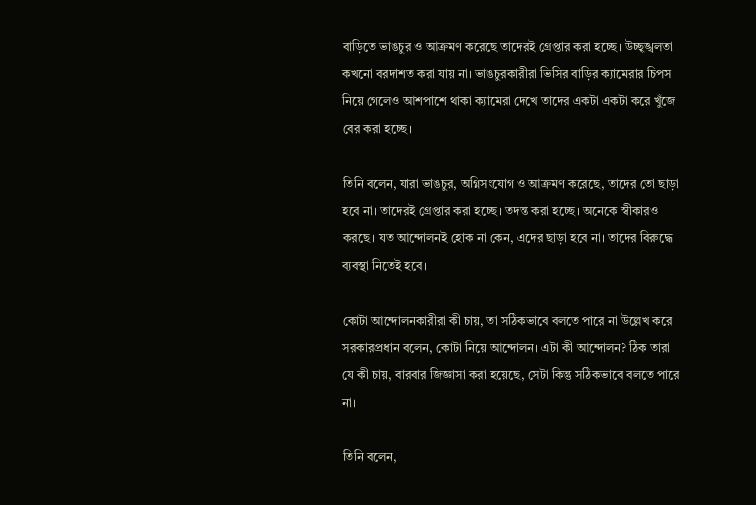বাড়িতে ভাঙচুর ও আক্রমণ করেছে তাদেরই গ্রেপ্তার করা হচ্ছে। উচ্ছৃঙ্খলতা কখনো বরদাশত করা যায় না। ভাঙচুরকারীরা ভিসির বাড়ির ক্যামেরার চিপস নিয়ে গেলেও আশপাশে থাকা ক্যামেরা দেখে তাদের একটা একটা করে খুঁজে বের করা হচ্ছে।

তিনি বলেন, যারা ভাঙচুর, অগ্নিসংযোগ ও আক্রমণ করেছে, তাদের তো ছাড়া হবে না। তাদেরই গ্রেপ্তার করা হচ্ছে। তদন্ত করা হচ্ছে। অনেকে স্বীকারও করছে। যত আন্দোলনই হোক না কেন, এদের ছাড়া হবে না। তাদের বিরুদ্ধে ব্যবস্থা নিতেই হবে।

কোটা আন্দোলনকারীরা কী চায়, তা সঠিকভাবে বলতে পারে না উল্লেখ করে সরকারপ্রধান বলেন, কোটা নিয়ে আন্দোলন। এটা কী আন্দোলন? ঠিক তারা যে কী চায়, বারবার জিজ্ঞাসা করা হয়েছে, সেটা কিন্তু সঠিকভাবে বলতে পারে না।

তিনি বলেন,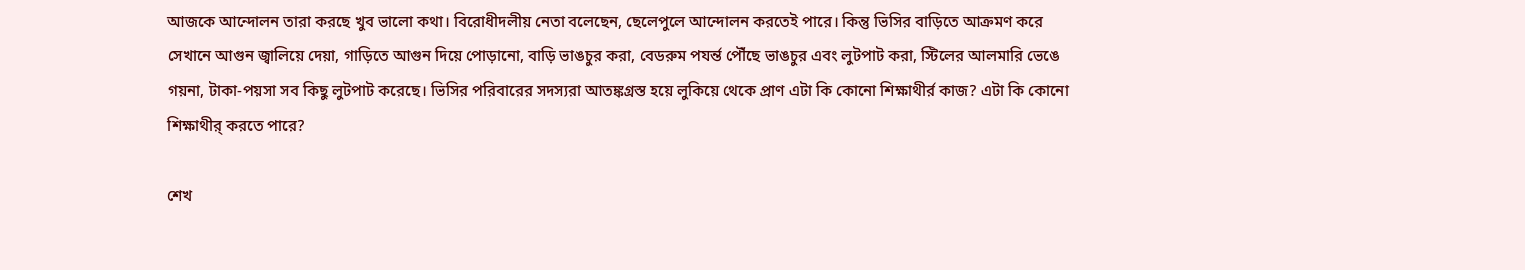আজকে আন্দোলন তারা করছে খুব ভালো কথা। বিরোধীদলীয় নেতা বলেছেন, ছেলেপুলে আন্দোলন করতেই পারে। কিন্তু ভিসির বাড়িতে আক্রমণ করে সেখানে আগুন জ্বালিয়ে দেয়া, গাড়িতে আগুন দিয়ে পোড়ানো, বাড়ি ভাঙচুর করা, বেডরুম পযর্ন্ত পৌঁছে ভাঙচুর এবং লুটপাট করা, স্টিলের আলমারি ভেঙে গয়না, টাকা-পয়সা সব কিছু লুটপাট করেছে। ভিসির পরিবারের সদস্যরা আতঙ্কগ্রস্ত হয়ে লুকিয়ে থেকে প্রাণ এটা কি কোনো শিক্ষাথীর্র কাজ? এটা কি কোনো শিক্ষাথীর্ করতে পারে?

শেখ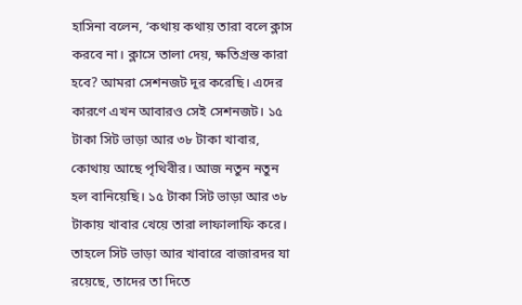হাসিনা বলেন, ‘কথায় কথায় তারা বলে ক্লাস করবে না। ক্লাসে তালা দেয়, ক্ষতিগ্রস্ত কারা হবে? আমরা সেশনজট দূর করেছি। এদের কারণে এখন আবারও সেই সেশনজট। ১৫ টাকা সিট ভাড়া আর ৩৮ টাকা খাবার, কোথায় আছে পৃথিবীর। আজ নতুন নতুন হল বানিয়েছি। ১৫ টাকা সিট ভাড়া আর ৩৮ টাকায় খাবার খেয়ে তারা লাফালাফি করে। তাহলে সিট ভাড়া আর খাবারে বাজারদর যা রয়েছে, তাদের তা দিতে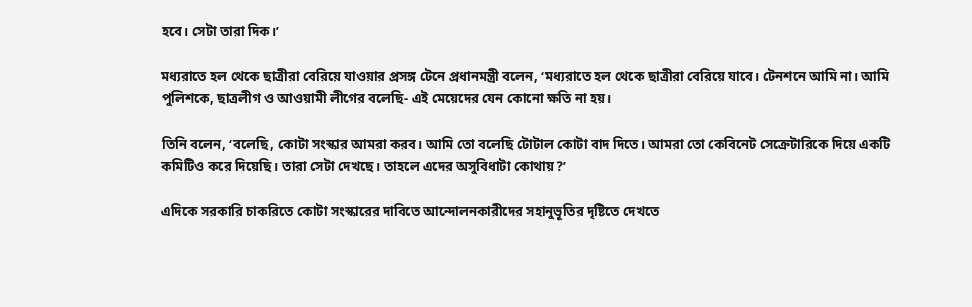হবে। সেটা তারা দিক।’

মধ্যরাতে হল থেকে ছাত্রীরা বেরিয়ে যাওয়ার প্রসঙ্গ টেনে প্রধানমন্ত্রী বলেন, ‘মধ্যরাতে হল থেকে ছাত্রীরা বেরিয়ে যাবে। টেনশনে আমি না। আমি পুলিশকে, ছাত্রলীগ ও আওয়ামী লীগের বলেছি- এই মেয়েদের যেন কোনো ক্ষতি না হয়।

তিনি বলেন, ‘বলেছি, কোটা সংস্কার আমরা করব। আমি তো বলেছি টোটাল কোটা বাদ দিতে। আমরা তো কেবিনেট সেক্রেটারিকে দিয়ে একটি কমিটিও করে দিয়েছি। তারা সেটা দেখছে। তাহলে এদের অসুবিধাটা কোথায়?’

এদিকে সরকারি চাকরিতে কোটা সংস্কারের দাবিতে আন্দোলনকারীদের সহানুভূতির দৃষ্টিতে দেখতে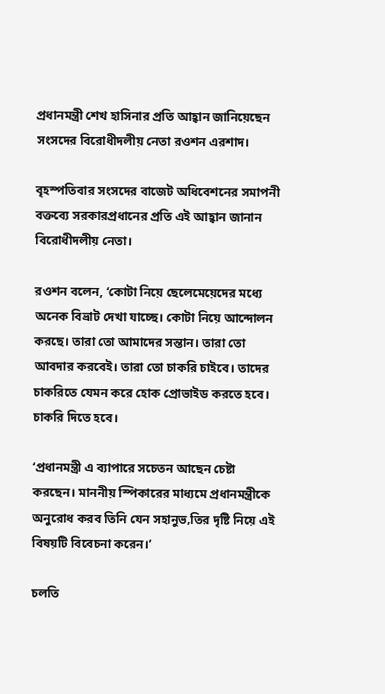প্রধানমন্ত্রী শেখ হাসিনার প্রতি আহ্বান জানিয়েছেন সংসদের বিরোধীদলীয় নেতা রওশন এরশাদ।

বৃহস্পতিবার সংসদের বাজেট অধিবেশনের সমাপনী বক্তব্যে সরকারপ্রধানের প্রতি এই আহ্বান জানান বিরোধীদলীয় নেতা।

রওশন বলেন, ‘কোটা নিয়ে ছেলেমেয়েদের মধ্যে অনেক বিভ্রাট দেখা যাচ্ছে। কোটা নিয়ে আন্দোলন করছে। তারা তো আমাদের সন্তান। তারা তো আবদার করবেই। তারা তো চাকরি চাইবে। তাদের চাকরিতে যেমন করে হোক প্রোভাইড করতে হবে। চাকরি দিতে হবে।

‘প্রধানমন্ত্রী এ ব্যাপারে সচেতন আছেন চেষ্টা করছেন। মাননীয় স্পিকারের মাধ্যমে প্রধানমন্ত্রীকে অনুরোধ করব তিনি যেন সহানুভ‚তির দৃষ্টি নিয়ে এই বিষয়টি বিবেচনা করেন।’

চলতি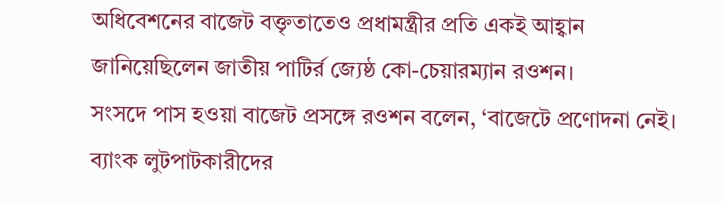অধিবেশনের বাজেট বক্তৃতাতেও প্রধামন্ত্রীর প্রতি একই আহ্বান জানিয়েছিলেন জাতীয় পাটির্র জ্যেষ্ঠ কো-চেয়ারম্যান রওশন।
সংসদে পাস হওয়া বাজেট প্রসঙ্গে রওশন বলেন, ‘বাজেটে প্রণোদনা নেই। ব্যাংক লুটপাটকারীদের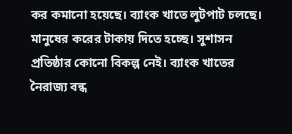কর কমানো হয়েছে। ব্যাংক খাতে লুটপাট চলছে। মানুষের করের টাকায় দিতে হচ্ছে। সুশাসন প্রতিষ্ঠার কোনো বিকল্প নেই। ব্যাংক খাতের নৈরাজ্য বন্ধ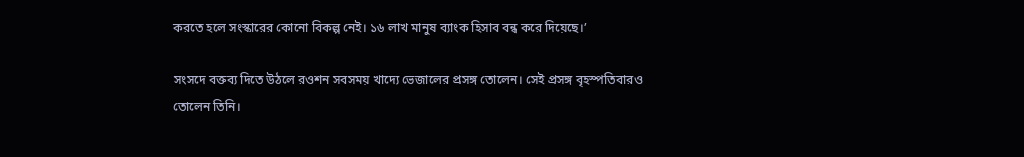করতে হলে সংস্কারের কোনো বিকল্প নেই। ১৬ লাখ মানুষ ব্যাংক হিসাব বন্ধ করে দিয়েছে।’

সংসদে বক্তব্য দিতে উঠলে রওশন সবসময় খাদ্যে ভেজালের প্রসঙ্গ তোলেন। সেই প্রসঙ্গ বৃহস্পতিবারও তোলেন তিনি।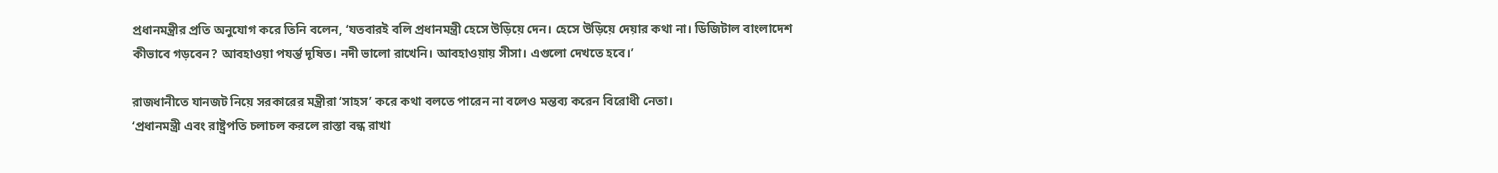প্রধানমন্ত্রীর প্রতি অনুযোগ করে তিনি বলেন, ‘যতবারই বলি প্রধানমন্ত্রী হেসে উড়িয়ে দেন। হেসে উড়িয়ে দেয়ার কথা না। ডিজিটাল বাংলাদেশ কীভাবে গড়বেন? আবহাওয়া পযর্ন্ত দূষিত। নদী ভালো রাখেনি। আবহাওয়ায় সীসা। এগুলো দেখতে হবে।’

রাজধানীতে যানজট নিয়ে সরকারের মন্ত্রীরা ‘সাহস’ করে কথা বলতে পারেন না বলেও মন্তব্য করেন বিরোধী নেতা।
‘প্রধানমন্ত্রী এবং রাষ্ট্রপতি চলাচল করলে রাস্তা বন্ধ রাখা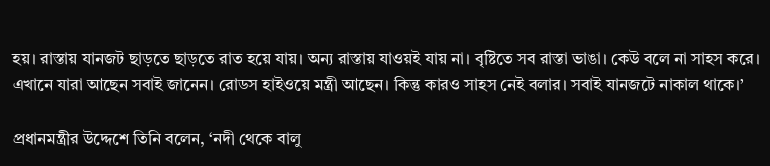হয়। রাস্তায় যানজট ছাড়তে ছাড়তে রাত হয়ে যায়। অন্য রাস্তায় যাওয়ই যায় না। বৃষ্টিতে সব রাস্তা ভাঙা। কেউ বলে না সাহস করে। এখানে যারা আছেন সবাই জানেন। রোডস হাইওয়ে মন্ত্রী আছেন। কিন্তু কারও সাহস নেই বলার। সবাই যানজটে নাকাল থাকে।’

প্রধানমন্ত্রীর উদ্দেশে তিনি বলেন, ‘নদী থেকে বালু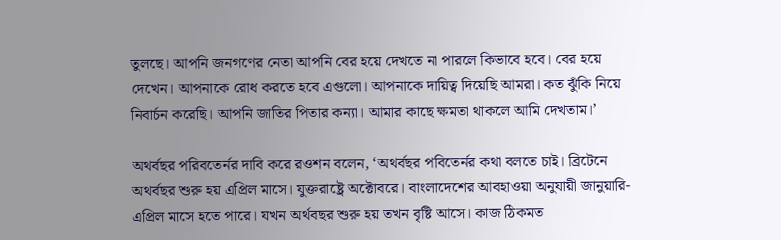তুলছে। আপনি জনগণের নেতা আপনি বের হয়ে দেখতে না পারলে কিভাবে হবে। বের হয়ে দেখেন। আপনাকে রোধ করতে হবে এগুলো। আপনাকে দায়িত্ব দিয়েছি আমরা। কত ঝুঁকি নিয়ে নিবার্চন করেছি। আপনি জাতির পিতার কন্যা। আমার কাছে ক্ষমতা থাকলে আমি দেখতাম।’

অথর্বছর পরিবতের্নর দাবি করে রওশন বলেন, ‘অথর্বছর পবিতের্নর কথা বলতে চাই। ব্রিটেনে অথর্বছর শুরু হয় এপ্রিল মাসে। যুক্তরাষ্ট্রে অক্টোবরে। বাংলাদেশের আবহাওয়া অনুযায়ী জানুয়ারি-এপ্রিল মাসে হতে পারে। যখন অর্থবছর শুরু হয় তখন বৃষ্টি আসে। কাজ ঠিকমত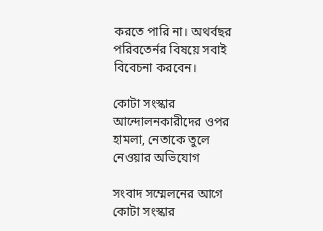করতে পারি না। অথর্বছর পরিবতের্নর বিষয়ে সবাই বিবেচনা করবেন।

কোটা সংস্কার আন্দোলনকারীদের ওপর হামলা, নেতাকে তুলে নেওয়ার অভিযোগ

সংবাদ সম্মেলনের আগে কোটা সংস্কার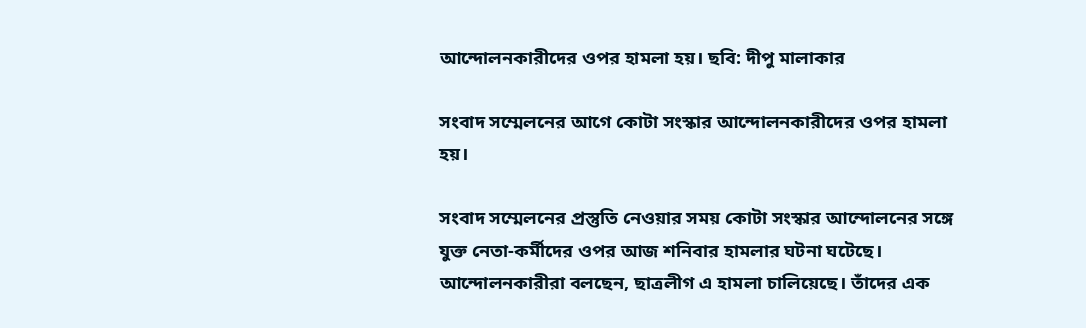আন্দোলনকারীদের ওপর হামলা হয়। ছবি: দীপু মালাকার

সংবাদ সম্মেলনের আগে কোটা সংস্কার আন্দোলনকারীদের ওপর হামলা হয়।

সংবাদ সম্মেলনের প্রস্তুতি নেওয়ার সময় কোটা সংস্কার আন্দোলনের সঙ্গে যুক্ত নেতা-কর্মীদের ওপর আজ শনিবার হামলার ঘটনা ঘটেছে। আন্দোলনকারীরা বলছেন, ছাত্রলীগ এ হামলা চালিয়েছে। তাঁদের এক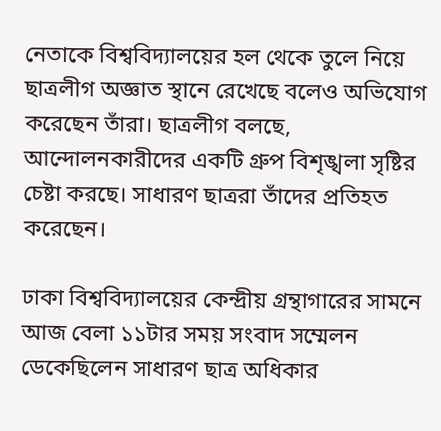নেতাকে বিশ্ববিদ্যালয়ের হল থেকে তুলে নিয়ে ছাত্রলীগ অজ্ঞাত স্থানে রেখেছে বলেও অভিযোগ করেছেন তাঁরা। ছাত্রলীগ বলছে, আন্দোলনকারীদের একটি গ্রুপ বিশৃঙ্খলা সৃষ্টির চেষ্টা করছে। সাধারণ ছাত্ররা তাঁদের প্রতিহত করেছেন।

ঢাকা বিশ্ববিদ্যালয়ের কেন্দ্রীয় গ্রন্থাগারের সামনে আজ বেলা ১১টার সময় সংবাদ সম্মেলন ডেকেছিলেন সাধারণ ছাত্র অধিকার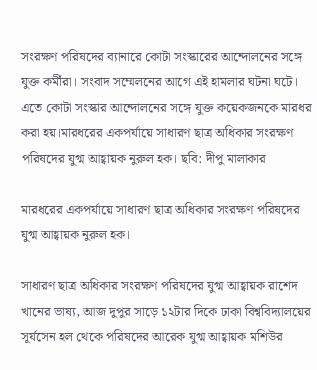সংরক্ষণ পরিষদের ব্যানারে কোটা সংস্কারের আন্দোলনের সঙ্গে যুক্ত কর্মীরা। সংবাদ সম্মেলনের আগে এই হামলার ঘটনা ঘটে। এতে কোটা সংস্কার আন্দোলনের সঙ্গে যুক্ত কয়েকজনকে মারধর করা হয়।মারধরের একপর্যায়ে সাধারণ ছাত্র অধিকার সংরক্ষণ পরিষদের যুগ্ম আহ্বায়ক নুরুল হক। ছবি: দীপু মালাকার

মারধরের একপর্যায়ে সাধারণ ছাত্র অধিকার সংরক্ষণ পরিষদের যুগ্ম আহ্বায়ক নুরুল হক।

সাধারণ ছাত্র অধিকার সংরক্ষণ পরিষদের যুগ্ম আহ্বায়ক রাশেদ খানের ভাষ্য, আজ দুপুর সাড়ে ১২টার দিকে ঢাকা বিশ্ববিদ্যালয়ের সূর্যসেন হল থেকে পরিষদের আরেক যুগ্ম আহ্বায়ক মশিউর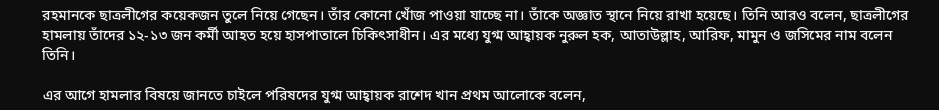রহমানকে ছাত্রলীগের কয়েকজন তুলে নিয়ে গেছেন। তাঁর কোনো খোঁজ পাওয়া যাচ্ছে না। তাঁকে অজ্ঞাত স্থানে নিয়ে রাখা হয়েছে। তিনি আরও বলেন, ছাত্রলীগের হামলায় তাঁদের ১২-১৩ জন কর্মী আহত হয়ে হাসপাতালে চিকিৎসাধীন। এর মধ্যে যুগ্ম আহ্বায়ক নুরুল হক, আতাউল্লাহ, আরিফ, মামুন ও জসিমের নাম বলেন তিনি।

এর আগে হামলার বিষয়ে জানতে চাইলে পরিষদের যুগ্ম আহ্বায়ক রাশেদ খান প্রথম আলোকে বলেন,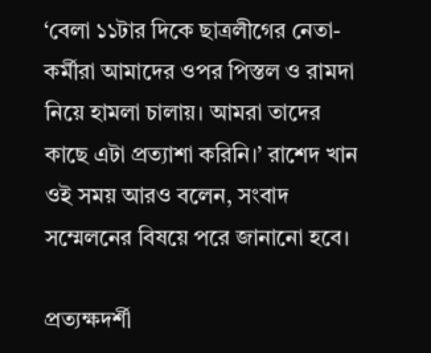‘বেলা ১১টার দিকে ছাত্রলীগের নেতা-কর্মীরা আমাদের ওপর পিস্তল ও রামদা নিয়ে হামলা চালায়। আমরা তাদের কাছে এটা প্রত্যাশা করিনি।’ রাশেদ খান ওই সময় আরও বলেন, সংবাদ সম্মেলনের বিষয়ে পরে জানানো হবে।

প্রত্যক্ষদর্শী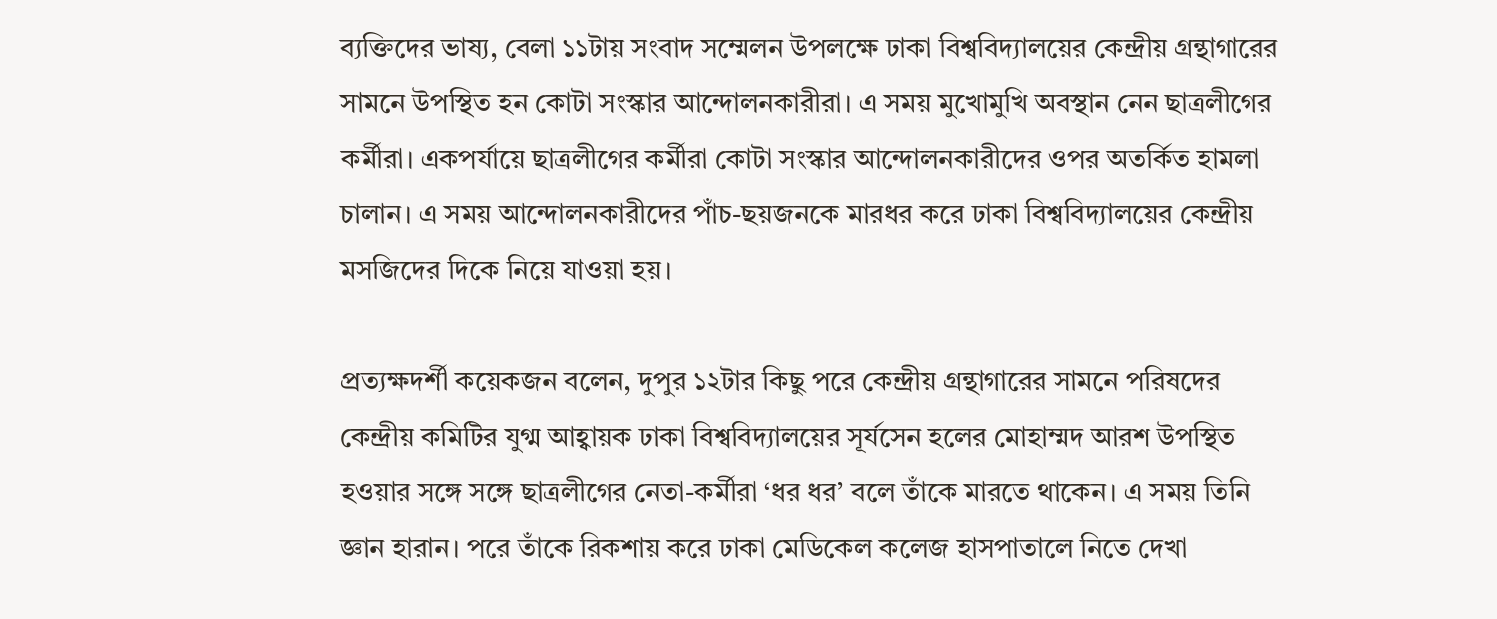ব্যক্তিদের ভাষ্য, বেলা ১১টায় সংবাদ সম্মেলন উপলক্ষে ঢাকা বিশ্ববিদ্যালয়ের কেন্দ্রীয় গ্রন্থাগারের সামনে উপস্থিত হন কোটা সংস্কার আন্দোলনকারীরা। এ সময় মুখোমুখি অবস্থান নেন ছাত্রলীগের কর্মীরা। একপর্যায়ে ছাত্রলীগের কর্মীরা কোটা সংস্কার আন্দোলনকারীদের ওপর অতর্কিত হামলা চালান। এ সময় আন্দোলনকারীদের পাঁচ-ছয়জনকে মারধর করে ঢাকা বিশ্ববিদ্যালয়ের কেন্দ্রীয় মসজিদের দিকে নিয়ে যাওয়া হয়।

প্রত্যক্ষদর্শী কয়েকজন বলেন, দুপুর ১২টার কিছু পরে কেন্দ্রীয় গ্রন্থাগারের সামনে পরিষদের কেন্দ্রীয় কমিটির যুগ্ম আহ্বায়ক ঢাকা বিশ্ববিদ্যালয়ের সূর্যসেন হলের মোহাম্মদ আরশ উপস্থিত হওয়ার সঙ্গে সঙ্গে ছাত্রলীগের নেতা-কর্মীরা ‘ধর ধর’ বলে তাঁকে মারতে থাকেন। এ সময় তিনি জ্ঞান হারান। পরে তাঁকে রিকশায় করে ঢাকা মেডিকেল কলেজ হাসপাতালে নিতে দেখা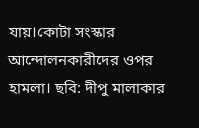যায়।কোটা সংস্কার আন্দোলনকারীদের ওপর হামলা। ছবি: দীপু মালাকার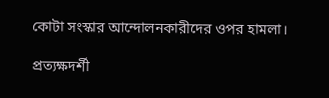কোটা সংস্কার আন্দোলনকারীদের ওপর হামলা।

প্রত্যক্ষদর্শী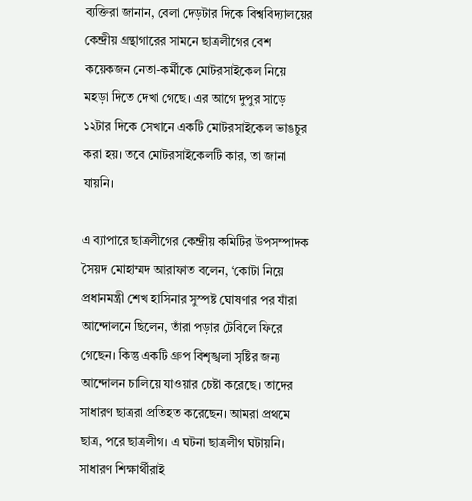ব্যক্তিরা জানান, বেলা দেড়টার দিকে বিশ্ববিদ্যালয়ের কেন্দ্রীয় গ্রন্থাগারের সামনে ছাত্রলীগের বেশ কয়েকজন নেতা-কর্মীকে মোটরসাইকেল নিয়ে মহড়া দিতে দেখা গেছে। এর আগে দুপুর সাড়ে ১২টার দিকে সেখানে একটি মোটরসাইকেল ভাঙচুর করা হয়। তবে মোটরসাইকেলটি কার, তা জানা যায়নি।

এ ব্যাপারে ছাত্রলীগের কেন্দ্রীয় কমিটির উপসম্পাদক সৈয়দ মোহাম্মদ আরাফাত বলেন, ‘কোটা নিয়ে প্রধানমন্ত্রী শেখ হাসিনার সুস্পষ্ট ঘোষণার পর যাঁরা আন্দোলনে ছিলেন, তাঁরা পড়ার টেবিলে ফিরে গেছেন। কিন্তু একটি গ্রুপ বিশৃঙ্খলা সৃষ্টির জন্য আন্দোলন চালিয়ে যাওয়ার চেষ্টা করেছে। তাদের সাধারণ ছাত্ররা প্রতিহত করেছেন। আমরা প্রথমে ছাত্র, পরে ছাত্রলীগ। এ ঘটনা ছাত্রলীগ ঘটায়নি। সাধারণ শিক্ষার্থীরাই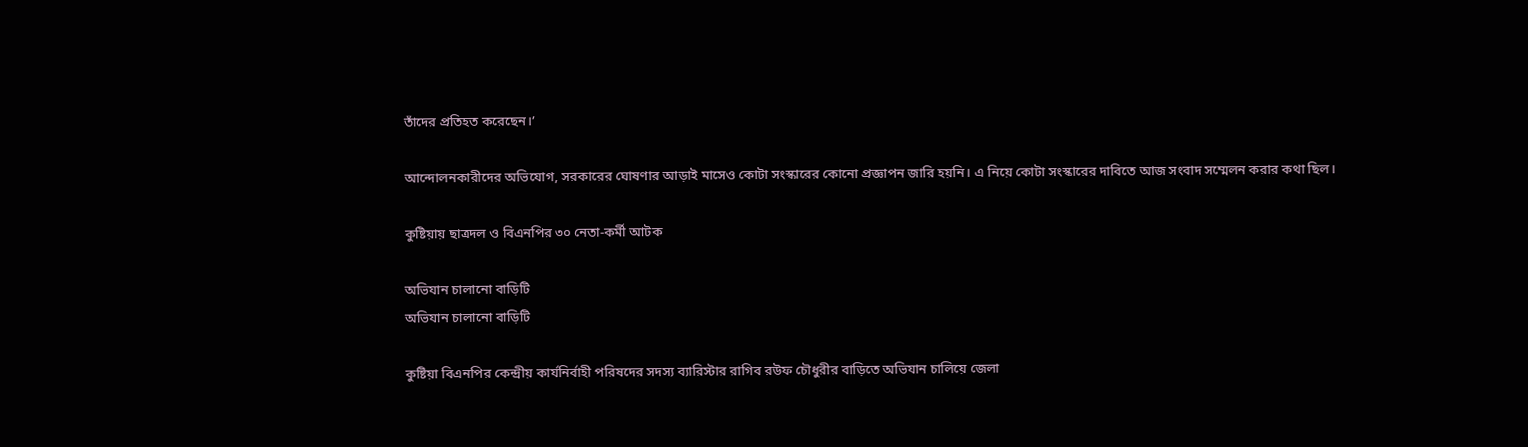তাঁদের প্রতিহত করেছেন।’

আন্দোলনকারীদের অভিযোগ, সরকারের ঘোষণার আড়াই মাসেও কোটা সংস্কারের কোনো প্রজ্ঞাপন জারি হয়নি। এ নিয়ে কোটা সংস্কারের দাবিতে আজ সংবাদ সম্মেলন করার কথা ছিল।

কুষ্টিয়ায় ছাত্রদল ও বিএনপির ৩০ নেতা-কর্মী আটক

অভিযান চালানো বাড়িটি
অভিযান চালানো বাড়িটি

কুষ্টিয়া বিএনপির কেন্দ্রীয় কার্যনির্বাহী পরিষদের সদস্য ব্যারিস্টার রাগিব রউফ চৌধুরীর বাড়িতে অভিযান চালিয়ে জেলা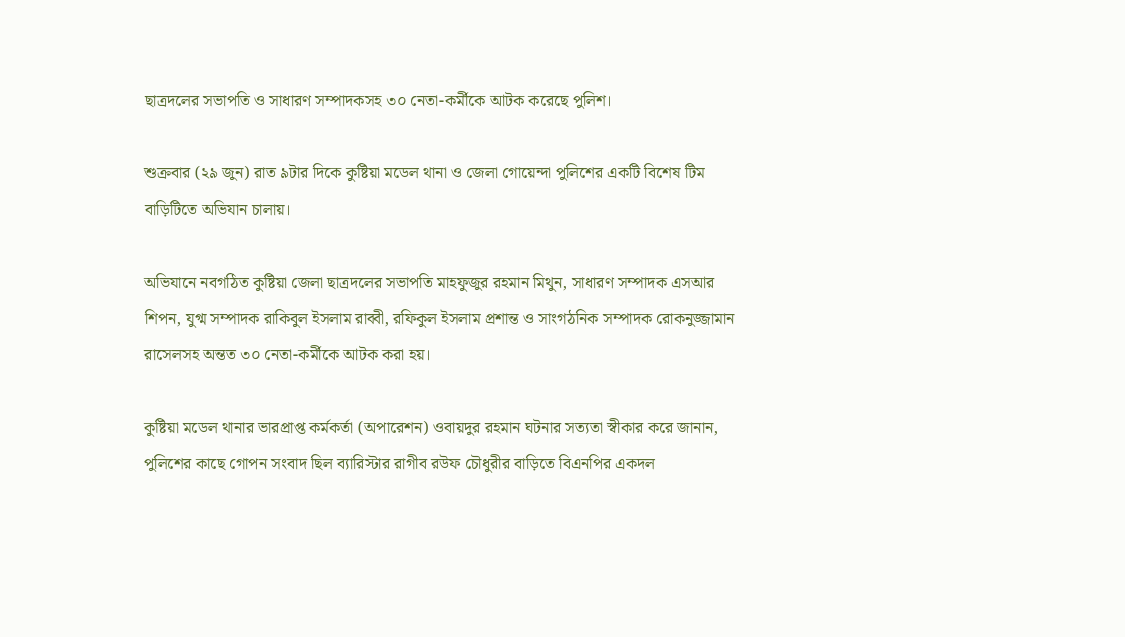ছাত্রদলের সভাপতি ও সাধারণ সম্পাদকসহ ৩০ নেতা-কর্মীকে আটক করেছে পুলিশ।

শুক্রবার (২৯ জুন) রাত ৯টার দিকে কুষ্টিয়া মডেল থানা ও জেলা গোয়েন্দা পুলিশের একটি বিশেষ টিম বাড়িটিতে অভিযান চালায়।

অভিযানে নবগঠিত কুষ্টিয়া জেলা ছাত্রদলের সভাপতি মাহফুজুর রহমান মিথুন, সাধারণ সম্পাদক এসআর শিপন, যুগ্ম সম্পাদক রাকিবুল ইসলাম রাব্বী, রফিকুল ইসলাম প্রশান্ত ও সাংগঠনিক সম্পাদক রোকনুজ্জামান রাসেলসহ অন্তত ৩০ নেতা-কর্মীকে আটক করা হয়।

কুষ্টিয়া মডেল থানার ভারপ্রাপ্ত কর্মকর্তা (অপারেশন) ওবায়দুর রহমান ঘটনার সত্যতা স্বীকার করে জানান, পুলিশের কাছে গোপন সংবাদ ছিল ব্যারিস্টার রাগীব রউফ চৌধুরীর বাড়িতে বিএনপির একদল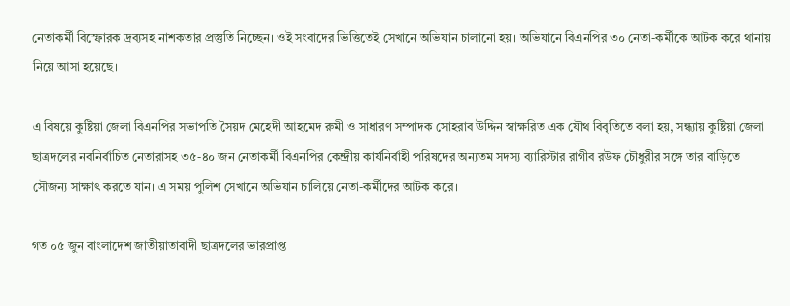নেতাকর্মী বিস্ফোরক দ্রব্যসহ নাশকতার প্রস্তুতি নিচ্ছেন। ওই সংবাদের ভিত্তিতেই সেখানে অভিযান চালানো হয়। অভিযানে বিএনপির ৩০ নেতা-কর্মীকে আটক করে থানায় নিয়ে আসা হয়েছে।

এ বিষয়ে কুষ্টিয়া জেলা বিএনপির সভাপতি সৈয়দ মেহেদী আহমেদ রুমী ও সাধারণ সম্পাদক সোহরাব উদ্দিন স্বাক্ষরিত এক যৌথ বিবৃতিতে বলা হয়, সন্ধ্যায় কুষ্টিয়া জেলা ছাত্রদলের নবনির্বাচিত নেতারাসহ ৩৫-৪০ জন নেতাকর্মী বিএনপির কেন্দ্রীয় কার্যনির্বাহী পরিষদের অন্যতম সদস্য ব্যারিস্টার রাগীব রউফ চৌধুরীর সঙ্গে তার বাড়িতে সৌজন্য সাক্ষাৎ করতে যান। এ সময় পুলিশ সেখানে অভিযান চালিয়ে নেতা-কর্মীদের আটক করে।

গত ০৫ জুন বাংলাদেশ জাতীয়াতাবাদী ছাত্রদলের ভারপ্রাপ্ত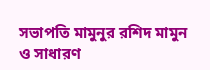সভাপতি মামুনুর রশিদ মামুন ও সাধারণ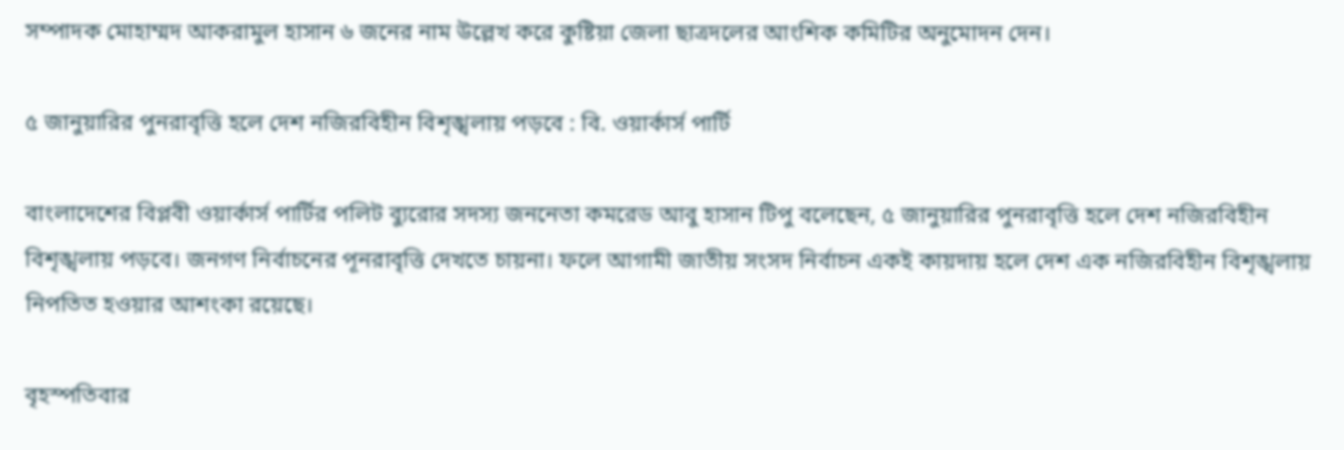সম্পাদক মোহাম্মদ আকরামুল হাসান ৬ জনের নাম উল্লেখ করে কুষ্টিয়া জেলা ছাত্রদলের আংশিক কমিটির অনুমোদন দেন।

৫ জানুয়ারির পুনরাবৃত্তি হলে দেশ নজিরবিহীন বিশৃঙ্খলায় পড়বে : বি. ওয়ার্কার্স পার্টি

বাংলাদেশের বিপ্লবী ওয়ার্কার্স পার্টির পলিট ব্যুরোর সদস্য জননেতা কমরেড আবু হাসান টিপু বলেছেন, ৫ জানুয়ারির পুনরাবৃত্তি হলে দেশ নজিরবিহীন বিশৃঙ্খলায় পড়বে। জনগণ নির্বাচনের পূনরাবৃত্তি দেখতে চায়না। ফলে আগামী জাতীয় সংসদ নির্বাচন একই কায়দায় হলে দেশ এক নজিরবিহীন বিশৃঙ্খলায় নিপতিত হওয়ার আশংকা রয়েছে।

বৃহস্পতিবার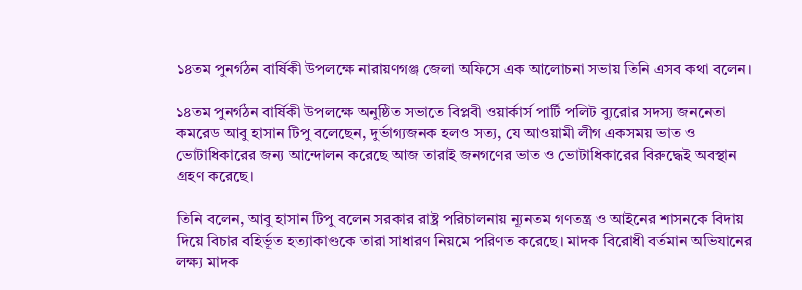১৪তম পুনর্গঠন বার্ষিকী উপলক্ষে নারায়ণগঞ্জ জেলা অফিসে এক আলোচনা সভায় তিনি এসব কথা বলেন।

১৪তম পুনর্গঠন বার্ষিকী উপলক্ষে অনুষ্ঠিত সভাতে বিপ্লবী ওয়ার্কার্স পার্টি পলিট ব্যুরোর সদস্য জননেতা কমরেড আবু হাসান টিপু বলেছেন, দুর্ভাগ্যজনক হলও সত্য, যে আওয়ামী লীগ একসময় ভাত ও ভোটাধিকারের জন্য আন্দোলন করেছে আজ তারাই জনগণের ভাত ও ভোটাধিকারের বিরুদ্ধেই অবস্থান গ্রহণ করেছে।

তিনি বলেন, আবু হাসান টিপু বলেন সরকার রাষ্ট্র পরিচালনায় ন্যূনতম গণতন্ত্র ও আইনের শাসনকে বিদায় দিয়ে বিচার বহির্ভূত হত্যাকাণ্ডকে তারা সাধারণ নিয়মে পরিণত করেছে। মাদক বিরোধী বর্তমান অভিযানের লক্ষ্য মাদক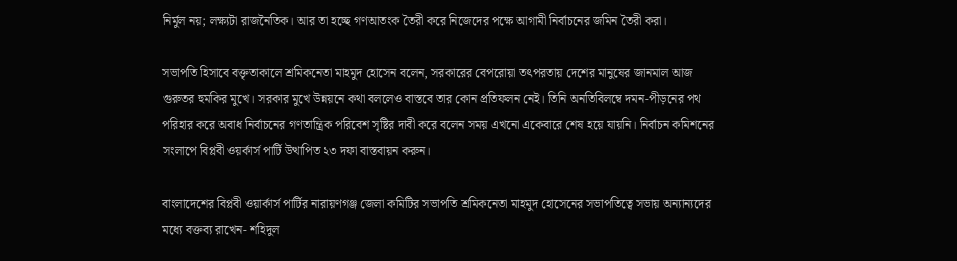নির্মুল নয়; লক্ষ্যটা রাজনৈতিক। আর তা হচ্ছে গণআতংক তৈরী করে নিজেদের পক্ষে আগামী নির্বাচনের জমিন তৈরী করা।

সভাপতি হিসাবে বক্তৃতাকালে শ্রমিকনেতা মাহমুদ হোসেন বলেন, সরকারের বেপরোয়া তৎপরতায় দেশের মানুষের জানমাল আজ গুরুতর হুমকির মুখে। সরকার মুখে উন্নয়নে কথা বললেও বাস্তবে তার কোন প্রতিফলন নেই। তিনি অনতিবিলম্বে দমন-পীড়নের পথ পরিহার করে অবাধ নির্বাচনের গণতান্ত্রিক পরিবেশ সৃষ্টির দাবী করে বলেন সময় এখনো একেবারে শেষ হয়ে যায়নি। নির্বাচন কমিশনের সংলাপে বিপ্লবী ওয়র্কার্স পার্টি উত্থাপিত ২৩ দফা বাস্তবায়ন করুন।

বাংলাদেশের বিপ্লবী ওয়ার্কার্স পার্টির নারায়ণগঞ্জ জেলা কমিটির সভাপতি শ্রমিকনেতা মাহমুদ হোসেনের সভাপতিত্বে সভায় অন্যান্যদের মধ্যে বক্তব্য রাখেন- শহিদুল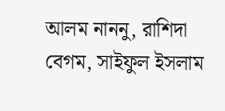আলম নাননু, রাশিদা বেগম, সাইফুল ইসলাম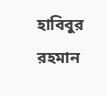হাবিবুর রহমান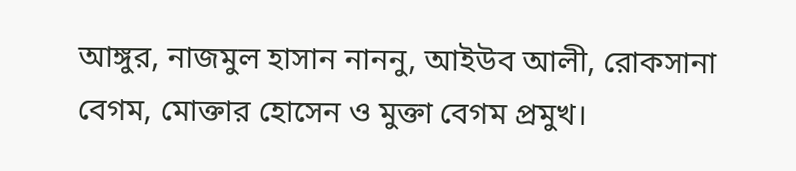আঙ্গুর, নাজমুল হাসান নাননু, আইউব আলী, রোকসানা বেগম, মোক্তার হোসেন ও মুক্তা বেগম প্রমুখ।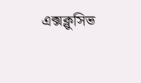এক্সক্লুসিভ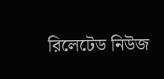রিলেটেড নিউজ